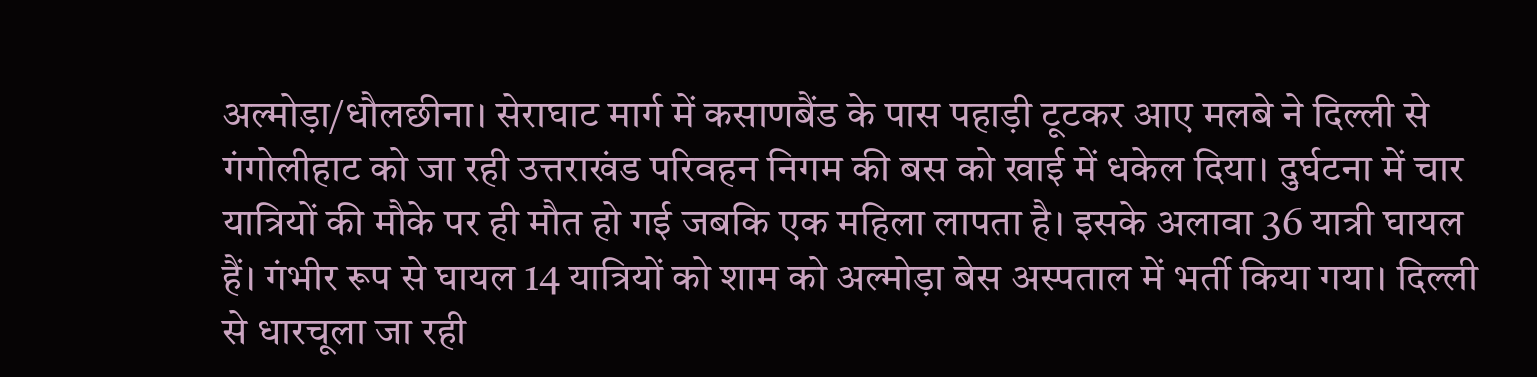अल्मोड़ा/धौलछीना। सेराघाट मार्ग में कसाणबैंड के पास पहाड़ी टूटकर आए मलबे ने दिल्ली से गंगोलीहाट को जा रही उत्तराखंड परिवहन निगम की बस को खाई में धकेल दिया। दुर्घटना में चार यात्रियों की मौके पर ही मौत हो गई जबकि एक महिला लापता है। इसके अलावा 36 यात्री घायल हैं। गंभीर रूप से घायल 14 यात्रियों को शाम को अल्मोड़ा बेस अस्पताल में भर्ती किया गया। दिल्ली से धारचूला जा रही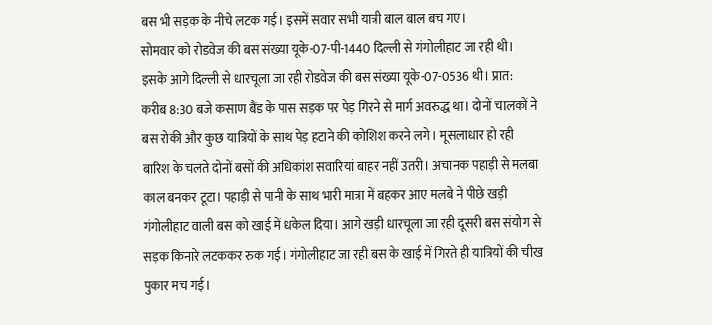बस भी सड़क के नीचे लटक गई। इसमें सवार सभी यात्री बाल बाल बच गए।
सोमवार को रोडवेज की बस संख्या यूके-07-पी-1440 दिल्ली से गंगोलीहाट जा रही थी। इसके आगे दिल्ली से धारचूला जा रही रोडवेज की बस संख्या यूके-07-0536 थी। प्रात: करीब 8:30 बजे कसाण बैंड के पास सड़क पर पेड़ गिरने से मार्ग अवरुद्ध था। दोनों चालकों ने बस रोकी और कुछ यात्रियों के साथ पेड़ हटाने की कोशिश करने लगे। मूसलाधार हो रही बारिश के चलते दोनों बसों की अधिकांश सवारियां बाहर नहीं उतरी। अचानक पहाड़ी से मलबा काल बनकर टूटा। पहाड़ी से पानी के साथ भारी मात्रा में बहकर आए मलबे ने पीछे खड़ी गंगोलीहाट वाली बस को खाई में धकेल दिया। आगे खड़ी धारचूला जा रही दूसरी बस संयोग से सड़क किनारे लटककर रुक गई। गंगोलीहाट जा रही बस के खाई में गिरते ही यात्रियों की चीख पुकार मच गई।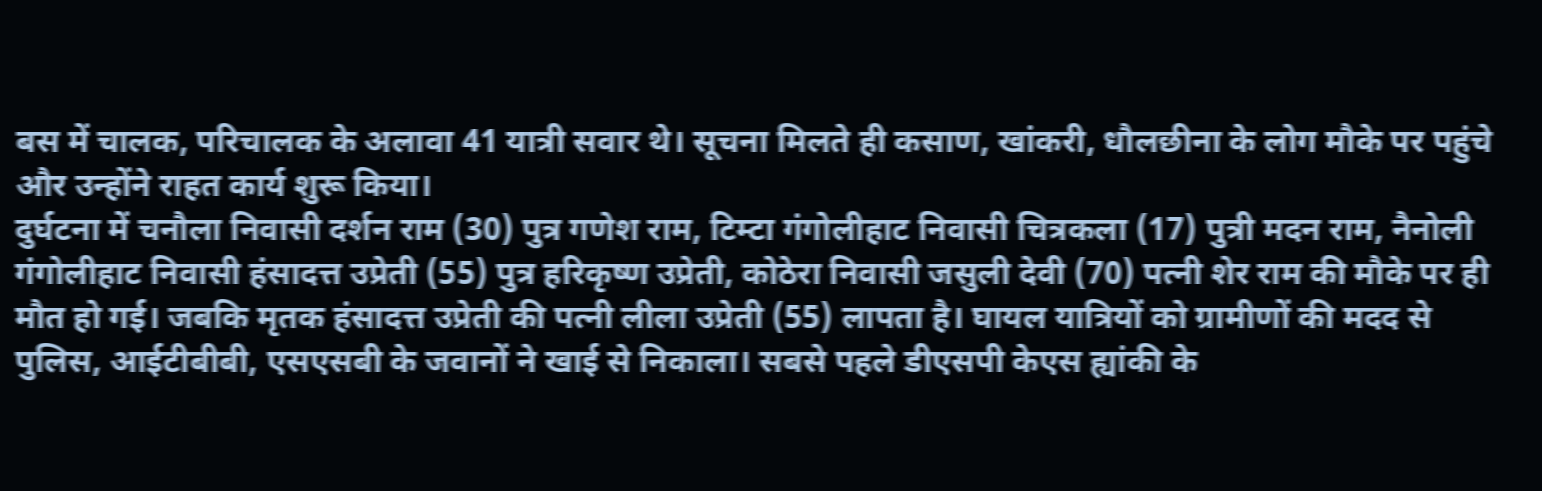बस में चालक, परिचालक के अलावा 41 यात्री सवार थे। सूचना मिलते ही कसाण, खांकरी, धौलछीना के लोग मौके पर पहुंचे और उन्होंने राहत कार्य शुरू किया।
दुर्घटना में चनौला निवासी दर्शन राम (30) पुत्र गणेश राम, टिम्टा गंगोलीहाट निवासी चित्रकला (17) पुत्री मदन राम, नैनोली गंगोलीहाट निवासी हंसादत्त उप्रेती (55) पुत्र हरिकृष्ण उप्रेती, कोठेरा निवासी जसुली देवी (70) पत्नी शेर राम की मौके पर ही मौत हो गई। जबकि मृतक हंसादत्त उप्रेती की पत्नी लीला उप्रेती (55) लापता है। घायल यात्रियों को ग्रामीणों की मदद से पुलिस, आईटीबीबी, एसएसबी के जवानों ने खाई से निकाला। सबसे पहले डीएसपी केएस ह्यांकी के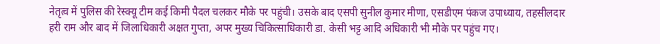नेतृत्व में पुलिस की रेस्क्यू टीम कई किमी पैदल चलकर मौके पर पहुंची। उसके बाद एसपी सुनील कुमार मीणा, एसडीएम पंकज उपाध्याय, तहसीलदार हरी राम और बाद में जिलाधिकारी अक्षत गुप्ता, अपर मुख्य चिकित्साधिकारी डा. केसी भट्ट आदि अधिकारी भी मौके पर पहुंच गए।